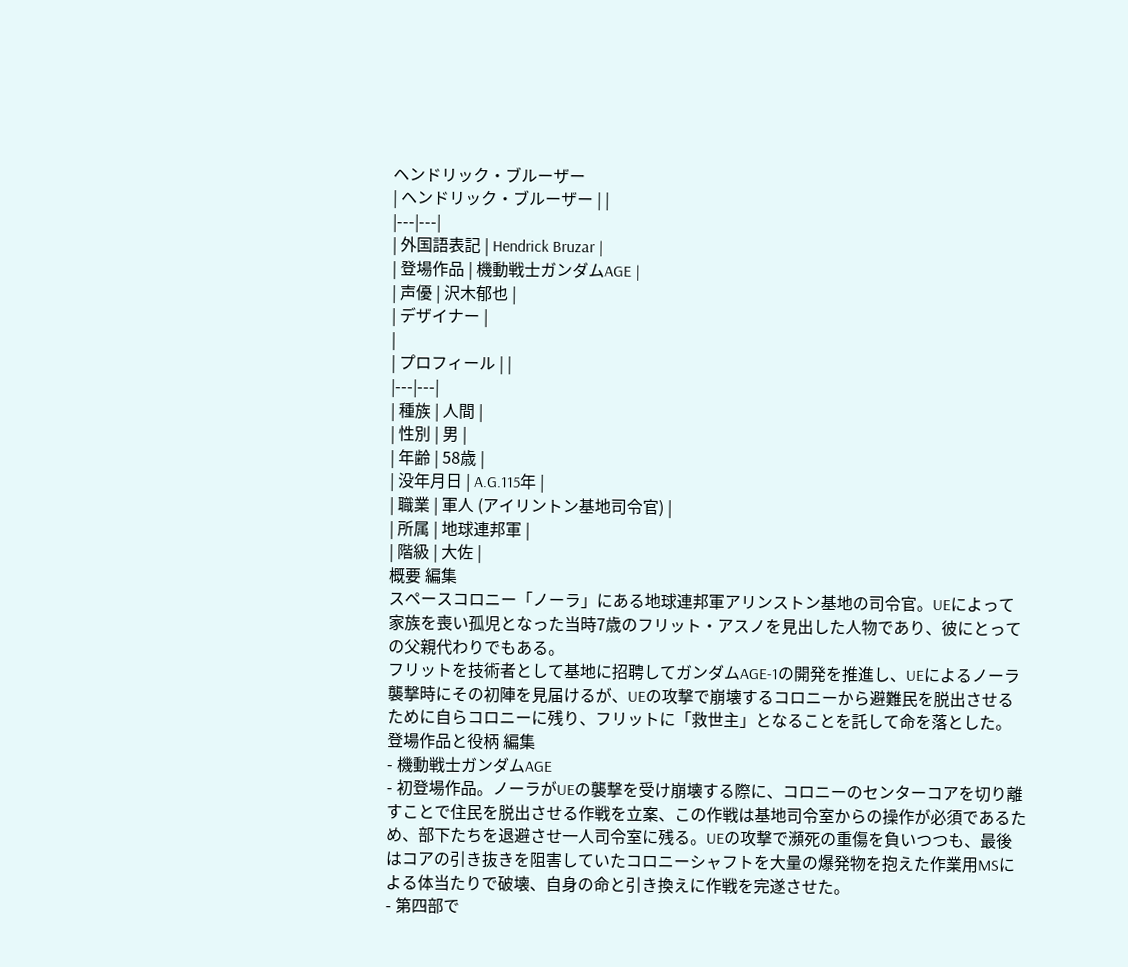ヘンドリック・ブルーザー
| ヘンドリック・ブルーザー | |
|---|---|
| 外国語表記 | Hendrick Bruzar |
| 登場作品 | 機動戦士ガンダムAGE |
| 声優 | 沢木郁也 |
| デザイナー |
|
| プロフィール | |
|---|---|
| 種族 | 人間 |
| 性別 | 男 |
| 年齢 | 58歳 |
| 没年月日 | A.G.115年 |
| 職業 | 軍人 (アイリントン基地司令官) |
| 所属 | 地球連邦軍 |
| 階級 | 大佐 |
概要 編集
スペースコロニー「ノーラ」にある地球連邦軍アリンストン基地の司令官。UEによって家族を喪い孤児となった当時7歳のフリット・アスノを見出した人物であり、彼にとっての父親代わりでもある。
フリットを技術者として基地に招聘してガンダムAGE-1の開発を推進し、UEによるノーラ襲撃時にその初陣を見届けるが、UEの攻撃で崩壊するコロニーから避難民を脱出させるために自らコロニーに残り、フリットに「救世主」となることを託して命を落とした。
登場作品と役柄 編集
- 機動戦士ガンダムAGE
- 初登場作品。ノーラがUEの襲撃を受け崩壊する際に、コロニーのセンターコアを切り離すことで住民を脱出させる作戦を立案、この作戦は基地司令室からの操作が必須であるため、部下たちを退避させ一人司令室に残る。UEの攻撃で瀕死の重傷を負いつつも、最後はコアの引き抜きを阻害していたコロニーシャフトを大量の爆発物を抱えた作業用MSによる体当たりで破壊、自身の命と引き換えに作戦を完遂させた。
- 第四部で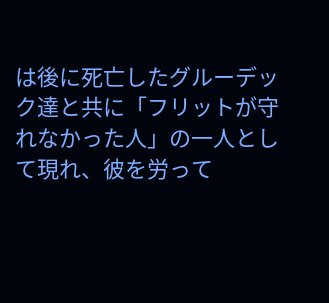は後に死亡したグルーデック達と共に「フリットが守れなかった人」の一人として現れ、彼を労って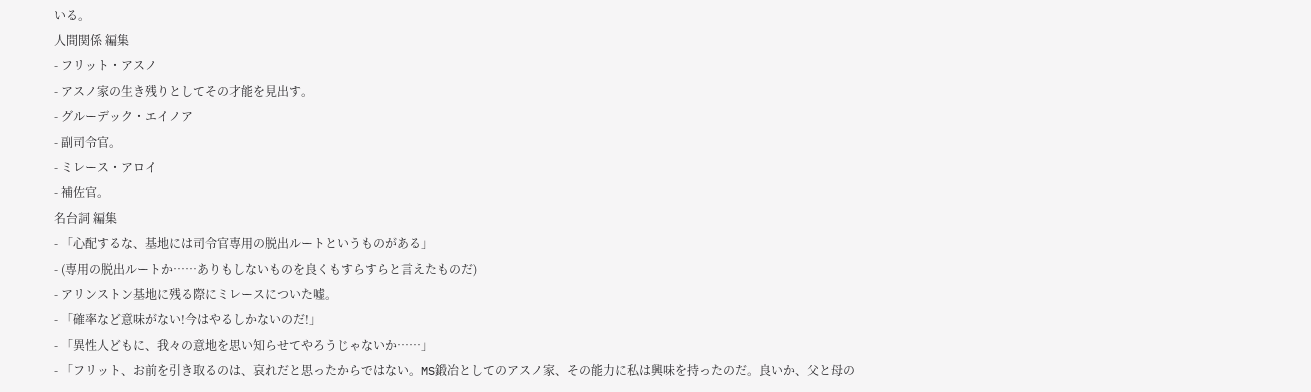いる。
人間関係 編集
- フリット・アスノ
- アスノ家の生き残りとしてその才能を見出す。
- グルーデック・エイノア
- 副司令官。
- ミレース・アロイ
- 補佐官。
名台詞 編集
- 「心配するな、基地には司令官専用の脱出ルートというものがある」
- (専用の脱出ルートか……ありもしないものを良くもすらすらと言えたものだ)
- アリンストン基地に残る際にミレースについた嘘。
- 「確率など意味がない!今はやるしかないのだ!」
- 「異性人どもに、我々の意地を思い知らせてやろうじゃないか……」
- 「フリット、お前を引き取るのは、哀れだと思ったからではない。MS鍛冶としてのアスノ家、その能力に私は興味を持ったのだ。良いか、父と母の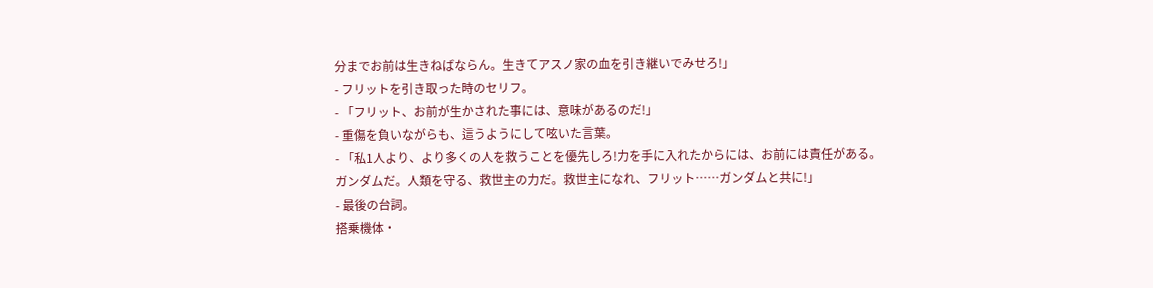分までお前は生きねばならん。生きてアスノ家の血を引き継いでみせろ!」
- フリットを引き取った時のセリフ。
- 「フリット、お前が生かされた事には、意味があるのだ!」
- 重傷を負いながらも、這うようにして呟いた言葉。
- 「私1人より、より多くの人を救うことを優先しろ!力を手に入れたからには、お前には責任がある。ガンダムだ。人類を守る、救世主の力だ。救世主になれ、フリット……ガンダムと共に!」
- 最後の台詞。
搭乗機体・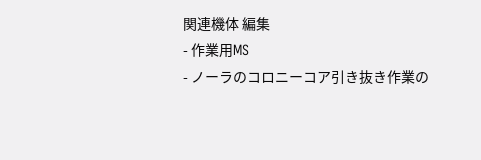関連機体 編集
- 作業用MS
- ノーラのコロニーコア引き抜き作業の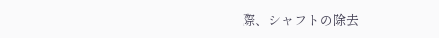際、シャフトの除去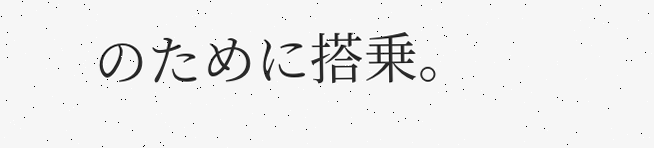のために搭乗。